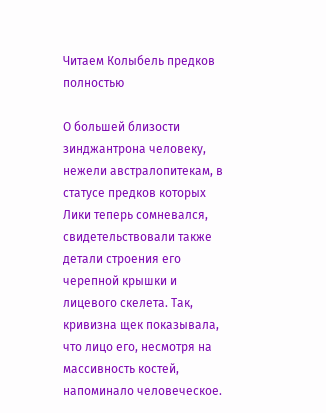Читаем Колыбель предков полностью

О большей близости зинджантрона человеку, нежели австралопитекам, в статусе предков которых Лики теперь сомневался, свидетельствовали также детали строения его черепной крышки и лицевого скелета. Так, кривизна щек показывала, что лицо его, несмотря на массивность костей, напоминало человеческое.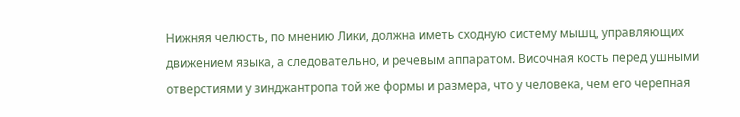Нижняя челюсть, по мнению Лики, должна иметь сходную систему мышц, управляющих движением языка, а следовательно, и речевым аппаратом. Височная кость перед ушными отверстиями у зинджантропа той же формы и размера, что у человека, чем его черепная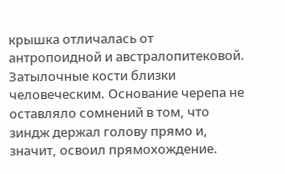крышка отличалась от антропоидной и австралопитековой. Затылочные кости близки человеческим. Основание черепа не оставляло сомнений в том, что зиндж держал голову прямо и, значит, освоил прямохождение.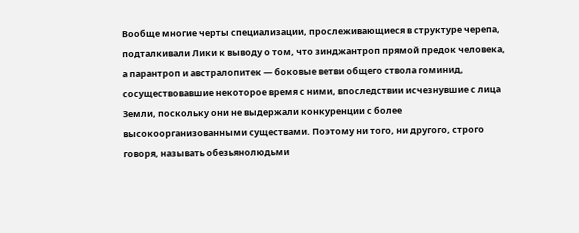Вообще многие черты специализации, прослеживающиеся в структуре черепа, подталкивали Лики к выводу о том, что зинджантроп прямой предок человека, а парантроп и австралопитек — боковые ветви общего ствола гоминид, сосуществовавшие некоторое время с ними, впоследствии исчезнувшие с лица Земли, поскольку они не выдержали конкуренции с более высокоорганизованными существами. Поэтому ни того, ни другого, строго говоря, называть обезьянолюдьми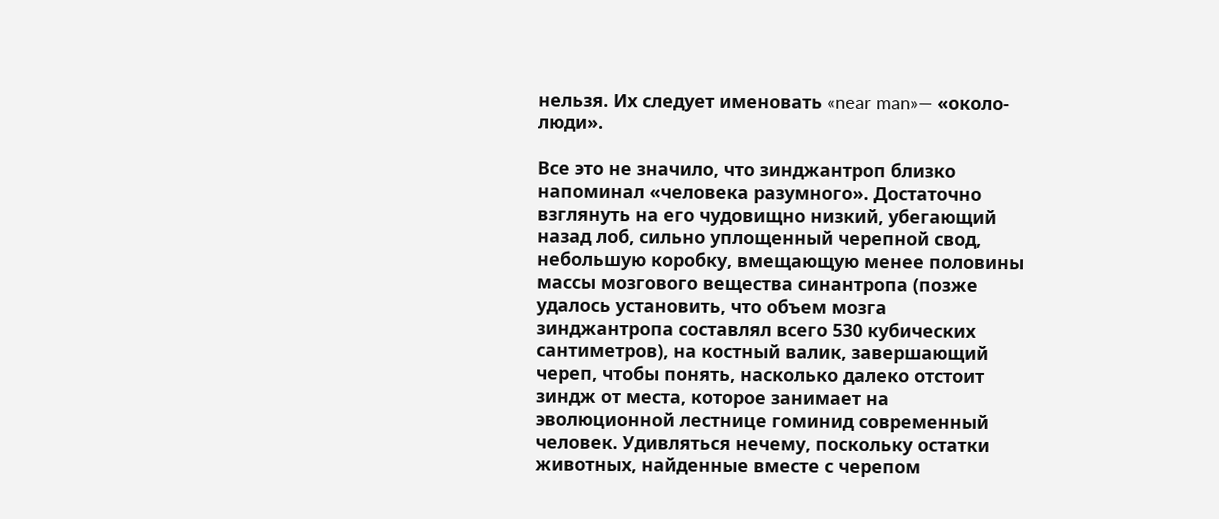нельзя. Их следует именовать «near man»— «около-люди».

Все это не значило, что зинджантроп близко напоминал «человека разумного». Достаточно взглянуть на его чудовищно низкий, убегающий назад лоб, сильно уплощенный черепной свод, небольшую коробку, вмещающую менее половины массы мозгового вещества синантропа (позже удалось установить, что объем мозга зинджантропа составлял всего 530 кубических сантиметров), на костный валик, завершающий череп, чтобы понять, насколько далеко отстоит зиндж от места, которое занимает на эволюционной лестнице гоминид современный человек. Удивляться нечему, поскольку остатки животных, найденные вместе с черепом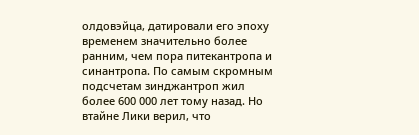олдовэйца, датировали его эпоху временем значительно более ранним, чем пора питекантропа и синантропа. По самым скромным подсчетам зинджантроп жил более 600 000 лет тому назад. Но втайне Лики верил, что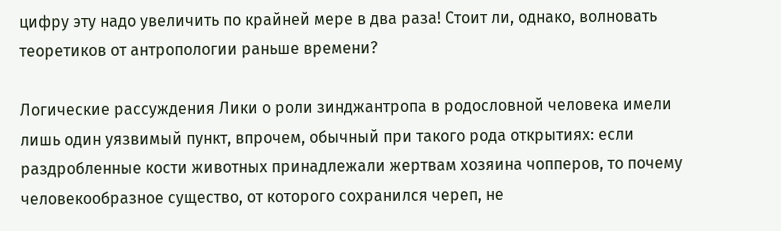цифру эту надо увеличить по крайней мере в два раза! Стоит ли, однако, волновать теоретиков от антропологии раньше времени?

Логические рассуждения Лики о роли зинджантропа в родословной человека имели лишь один уязвимый пункт, впрочем, обычный при такого рода открытиях: если раздробленные кости животных принадлежали жертвам хозяина чопперов, то почему человекообразное существо, от которого сохранился череп, не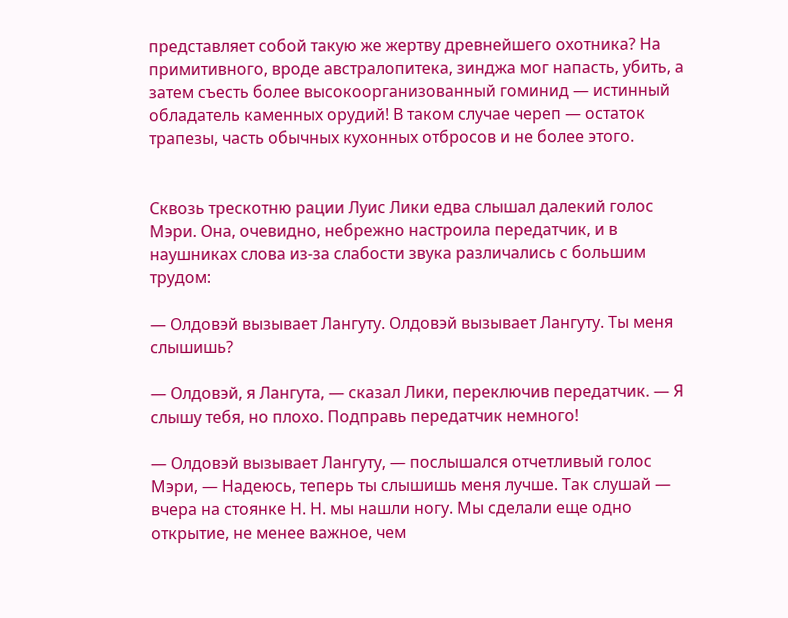представляет собой такую же жертву древнейшего охотника? На примитивного, вроде австралопитека, зинджа мог напасть, убить, а затем съесть более высокоорганизованный гоминид — истинный обладатель каменных орудий! В таком случае череп — остаток трапезы, часть обычных кухонных отбросов и не более этого.


Сквозь трескотню рации Луис Лики едва слышал далекий голос Мэри. Она, очевидно, небрежно настроила передатчик, и в наушниках слова из-за слабости звука различались с большим трудом:

— Олдовэй вызывает Лангуту. Олдовэй вызывает Лангуту. Ты меня слышишь?

— Олдовэй, я Лангута, — сказал Лики, переключив передатчик. — Я слышу тебя, но плохо. Подправь передатчик немного!

— Олдовэй вызывает Лангуту, — послышался отчетливый голос Мэри, — Надеюсь, теперь ты слышишь меня лучше. Так слушай — вчера на стоянке Н. Н. мы нашли ногу. Мы сделали еще одно открытие, не менее важное, чем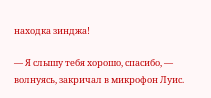находка зинджа!

— Я слышу тебя хорошо, спасибо, — волнуясь, закричал в микрофон Луис.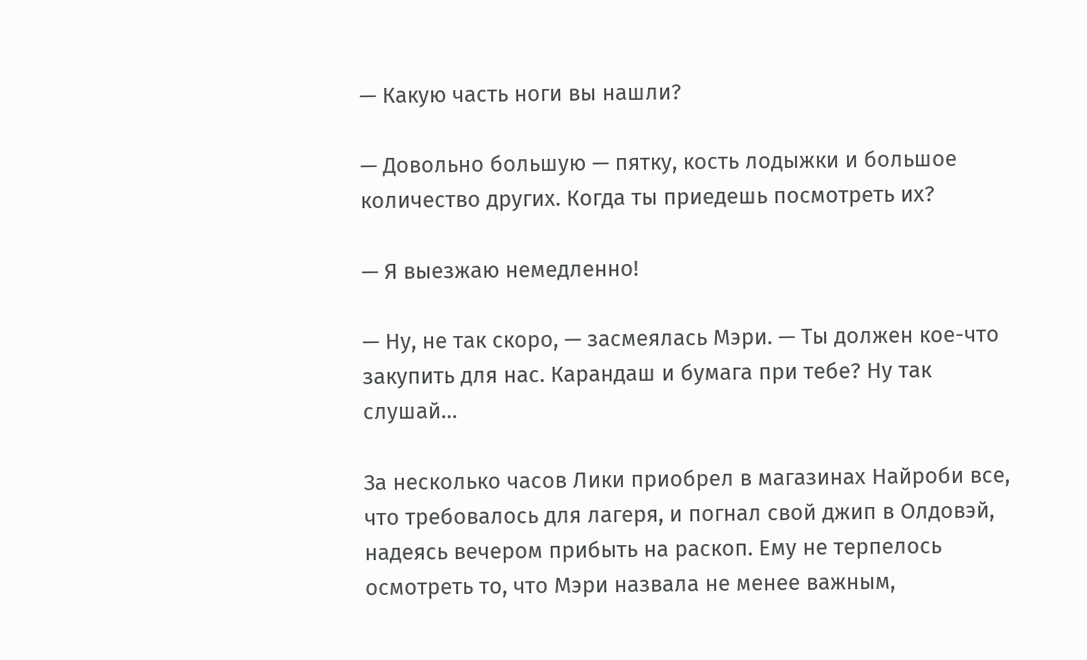— Какую часть ноги вы нашли?

— Довольно большую — пятку, кость лодыжки и большое количество других. Когда ты приедешь посмотреть их?

— Я выезжаю немедленно!

— Ну, не так скоро, — засмеялась Мэри. — Ты должен кое-что закупить для нас. Карандаш и бумага при тебе? Ну так слушай…

За несколько часов Лики приобрел в магазинах Найроби все, что требовалось для лагеря, и погнал свой джип в Олдовэй, надеясь вечером прибыть на раскоп. Ему не терпелось осмотреть то, что Мэри назвала не менее важным,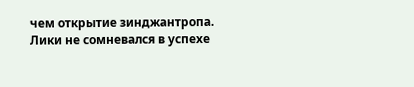чем открытие зинджантропа. Лики не сомневался в успехе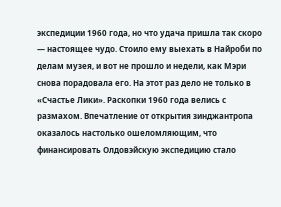экспедиции 1960 года, но что удача пришла так скоро — настоящее чудо. Стоило ему выехать в Найроби по делам музея, и вот не прошло и недели, как Мэри снова порадовала его. На этот раз дело не только в «Счастье Лики». Раскопки 1960 года велись с размахом. Впечатление от открытия зинджантропа оказалось настолько ошеломляющим, что финансировать Олдовэйскую экспедицию стало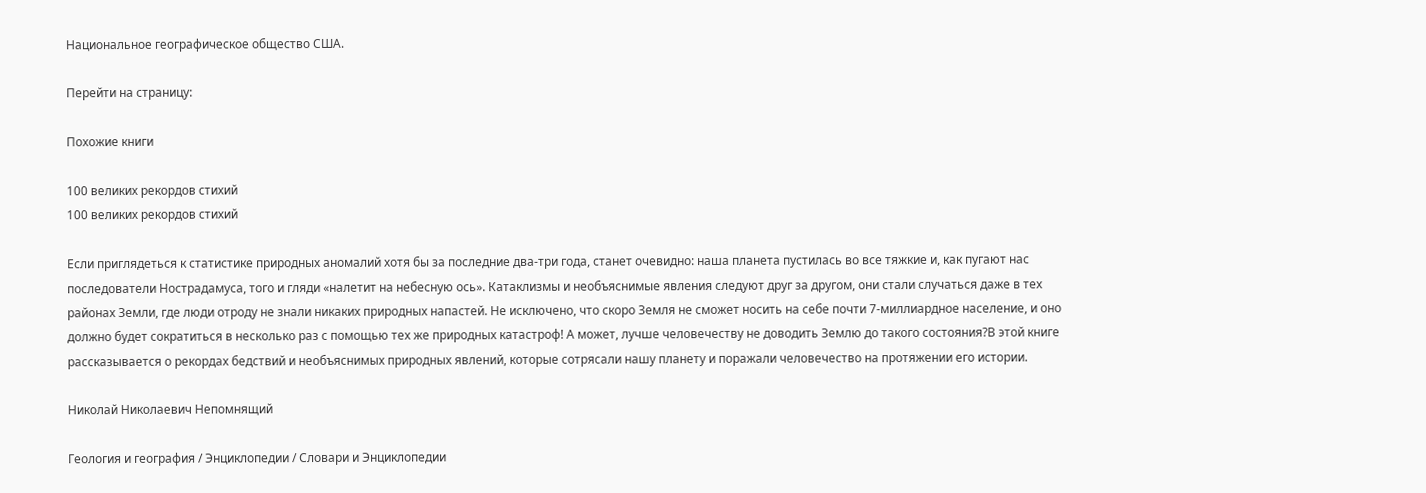Национальное географическое общество США.

Перейти на страницу:

Похожие книги

100 великих рекордов стихий
100 великих рекордов стихий

Если приглядеться к статистике природных аномалий хотя бы за последние два-три года, станет очевидно: наша планета пустилась во все тяжкие и, как пугают нас последователи Нострадамуса, того и гляди «налетит на небесную ось». Катаклизмы и необъяснимые явления следуют друг за другом, они стали случаться даже в тех районах Земли, где люди отроду не знали никаких природных напастей. Не исключено, что скоро Земля не сможет носить на себе почти 7-миллиардное население, и оно должно будет сократиться в несколько раз с помощью тех же природных катастроф! А может, лучше человечеству не доводить Землю до такого состояния?В этой книге рассказывается о рекордах бедствий и необъяснимых природных явлений, которые сотрясали нашу планету и поражали человечество на протяжении его истории.

Николай Николаевич Непомнящий

Геология и география / Энциклопедии / Словари и Энциклопедии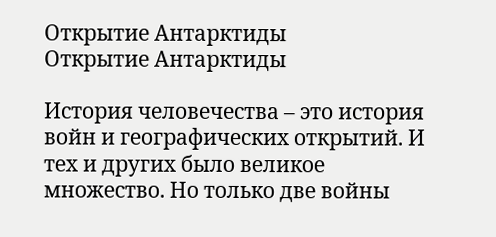Открытие Антарктиды
Открытие Антарктиды

История человечества – это история войн и географических открытий. И тех и других было великое множество. Но только две войны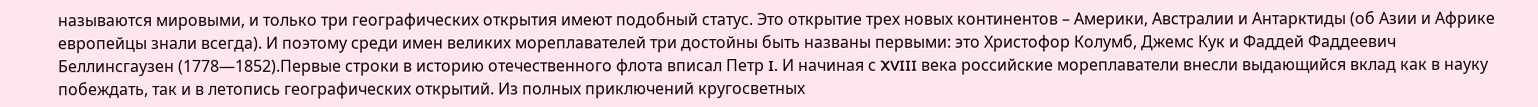называются мировыми, и только три географических открытия имеют подобный статус. Это открытие трех новых континентов – Америки, Австралии и Антарктиды (об Азии и Африке европейцы знали всегда). И поэтому среди имен великих мореплавателей три достойны быть названы первыми: это Христофор Колумб, Джемс Кук и Фаддей Фаддеевич Беллинсгаузен (1778—1852).Первые строки в историю отечественного флота вписал Петр I. И начиная с XVIII века российские мореплаватели внесли выдающийся вклад как в науку побеждать, так и в летопись географических открытий. Из полных приключений кругосветных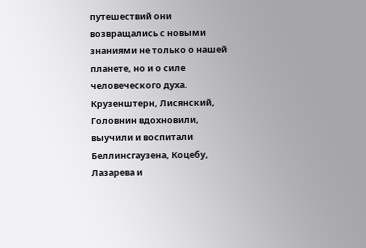путешествий они возвращались с новыми знаниями не только о нашей планете, но и о силе человеческого духа. Крузенштерн, Лисянский, Головнин вдохновили, выучили и воспитали Беллинсгаузена, Коцебу, Лазарева и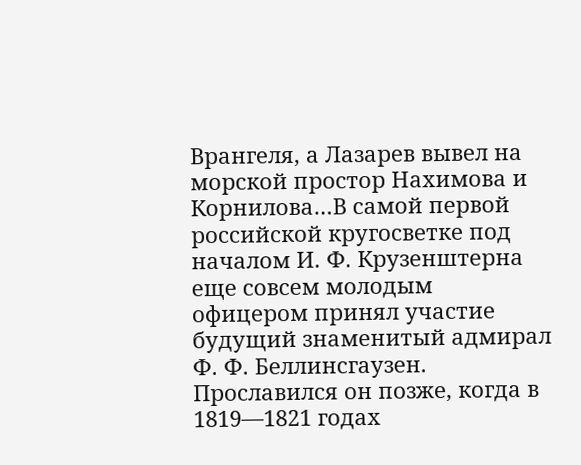Врангеля, а Лазарев вывел на морской простор Нахимова и Корнилова…В самой первой российской кругосветке под началом И. Ф. Крузенштерна еще совсем молодым офицером принял участие будущий знаменитый адмирал Ф. Ф. Беллинсгаузен. Прославился он позже, когда в 1819—1821 годах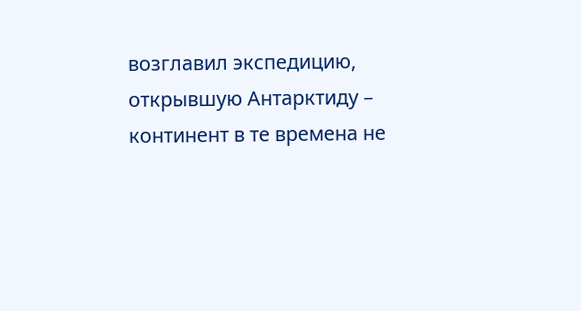возглавил экспедицию, открывшую Антарктиду – континент в те времена не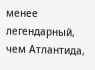менее легендарный, чем Атлантида,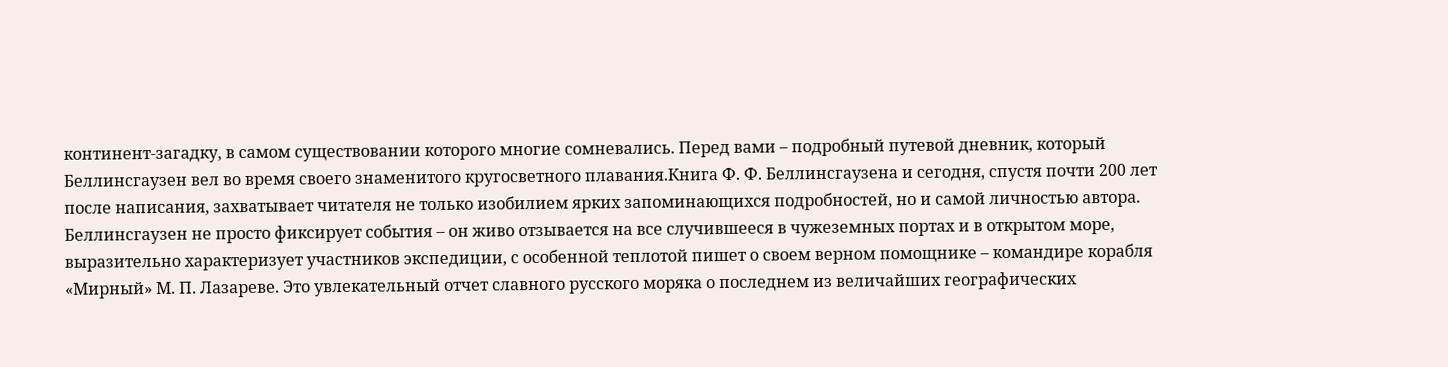континент-загадку, в самом существовании которого многие сомневались. Перед вами – подробный путевой дневник, который Беллинсгаузен вел во время своего знаменитого кругосветного плавания.Книга Ф. Ф. Беллинсгаузена и сегодня, спустя почти 200 лет после написания, захватывает читателя не только изобилием ярких запоминающихся подробностей, но и самой личностью автора. Беллинсгаузен не просто фиксирует события – он живо отзывается на все случившееся в чужеземных портах и в открытом море, выразительно характеризует участников экспедиции, с особенной теплотой пишет о своем верном помощнике – командире корабля «Мирный» М. П. Лазареве. Это увлекательный отчет славного русского моряка о последнем из величайших географических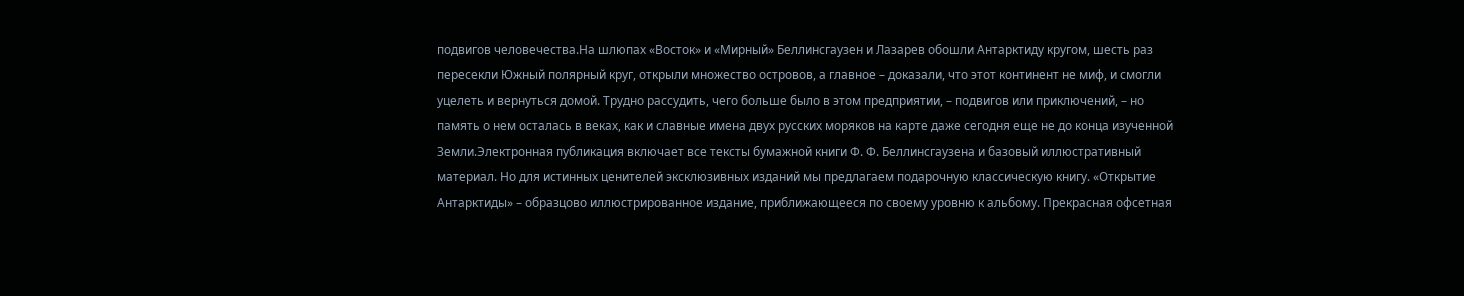подвигов человечества.На шлюпах «Восток» и «Мирный» Беллинсгаузен и Лазарев обошли Антарктиду кругом, шесть раз пересекли Южный полярный круг, открыли множество островов, а главное – доказали, что этот континент не миф, и смогли уцелеть и вернуться домой. Трудно рассудить, чего больше было в этом предприятии, – подвигов или приключений, – но память о нем осталась в веках, как и славные имена двух русских моряков на карте даже сегодня еще не до конца изученной Земли.Электронная публикация включает все тексты бумажной книги Ф. Ф. Беллинсгаузена и базовый иллюстративный материал. Но для истинных ценителей эксклюзивных изданий мы предлагаем подарочную классическую книгу. «Открытие Антарктиды» – образцово иллюстрированное издание, приближающееся по своему уровню к альбому. Прекрасная офсетная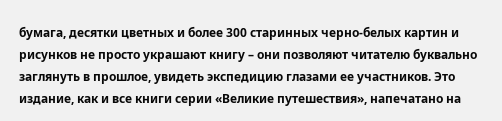бумага, десятки цветных и более 300 старинных черно-белых картин и рисунков не просто украшают книгу – они позволяют читателю буквально заглянуть в прошлое, увидеть экспедицию глазами ее участников. Это издание, как и все книги серии «Великие путешествия», напечатано на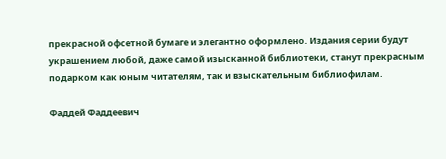прекрасной офсетной бумаге и элегантно оформлено. Издания серии будут украшением любой, даже самой изысканной библиотеки, станут прекрасным подарком как юным читателям, так и взыскательным библиофилам.

Фаддей Фаддеевич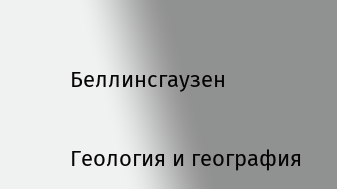Беллинсгаузен

Геология и география